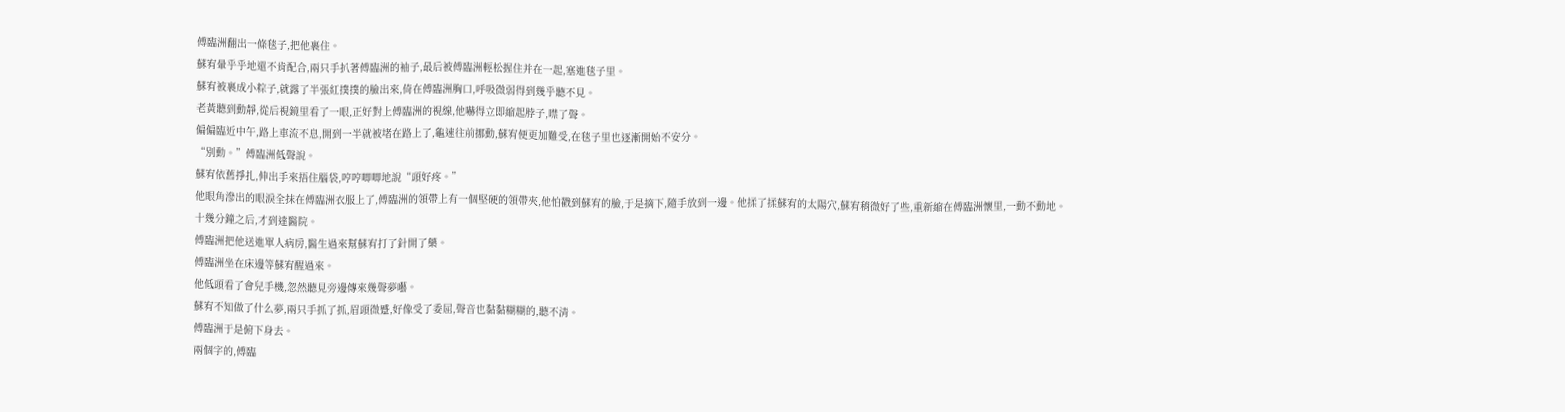傅臨洲翻出一條毯子,把他裹住。
蘇宥暈乎乎地還不肯配合,兩只手扒著傅臨洲的袖子,最后被傅臨洲輕松握住并在一起,塞進毯子里。
蘇宥被裹成小粽子,就露了半張紅撲撲的臉出來,倚在傅臨洲胸口,呼吸微弱得到幾乎聽不見。
老黃聽到動靜,從后視鏡里看了一眼,正好對上傅臨洲的視線,他嚇得立即縮起脖子,噤了聲。
偏偏臨近中午,路上車流不息,開到一半就被堵在路上了,龜速往前挪動,蘇宥便更加難受,在毯子里也逐漸開始不安分。
“別動。”傅臨洲低聲說。
蘇宥依舊掙扎,伸出手來捂住腦袋,哼哼唧唧地說“頭好疼。”
他眼角滲出的眼淚全抹在傅臨洲衣服上了,傅臨洲的領帶上有一個堅硬的領帶夾,他怕戳到蘇宥的臉,于是摘下,隨手放到一邊。他揉了揉蘇宥的太陽穴,蘇宥稍微好了些,重新縮在傅臨洲懷里,一動不動地。
十幾分鐘之后,才到達醫院。
傅臨洲把他送進單人病房,醫生過來幫蘇宥打了針開了藥。
傅臨洲坐在床邊等蘇宥醒過來。
他低頭看了會兒手機,忽然聽見旁邊傳來幾聲夢囈。
蘇宥不知做了什么夢,兩只手抓了抓,眉頭微蹙,好像受了委屈,聲音也黏黏糊糊的,聽不清。
傅臨洲于是俯下身去。
兩個字的,傅臨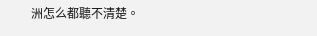洲怎么都聽不清楚。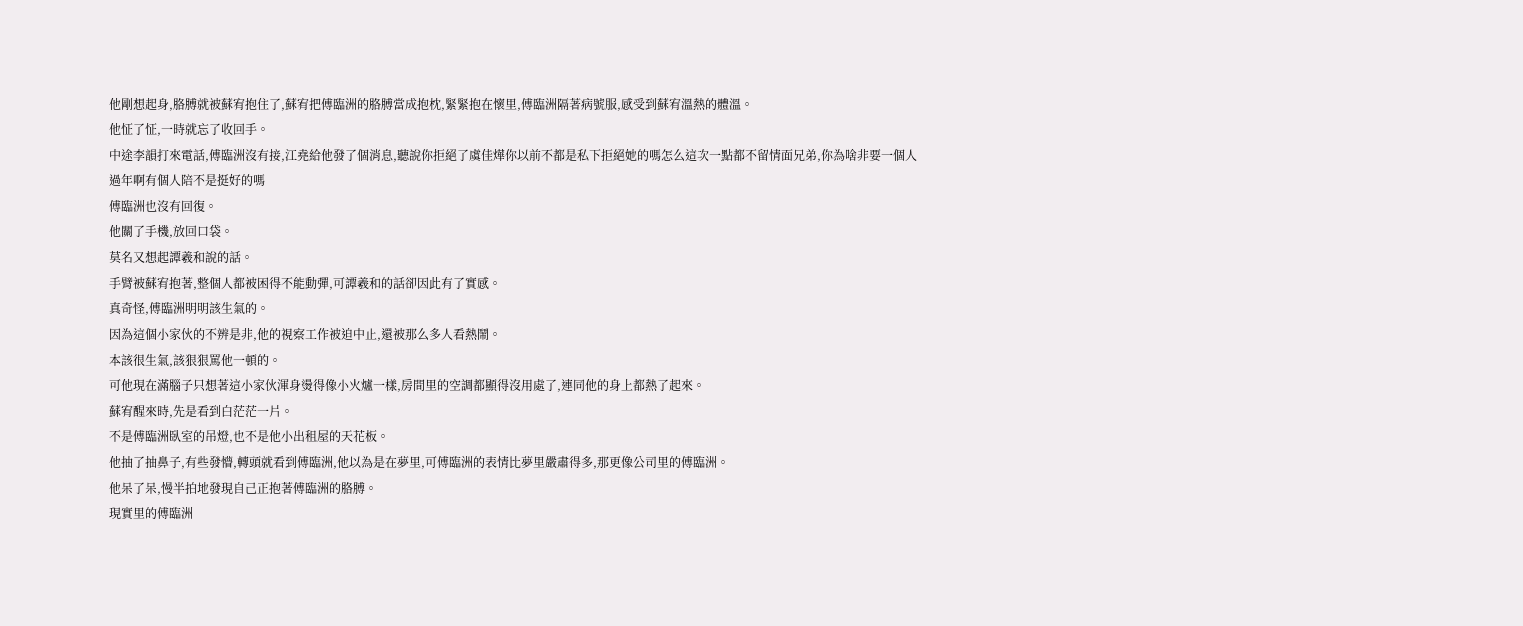他剛想起身,胳膊就被蘇宥抱住了,蘇宥把傅臨洲的胳膊當成抱枕,緊緊抱在懷里,傅臨洲隔著病號服,感受到蘇宥溫熱的體溫。
他怔了怔,一時就忘了收回手。
中途李韻打來電話,傅臨洲沒有接,江堯給他發了個消息,聽說你拒絕了虞佳燁你以前不都是私下拒絕她的嗎怎么這次一點都不留情面兄弟,你為啥非要一個人過年啊有個人陪不是挺好的嗎
傅臨洲也沒有回復。
他關了手機,放回口袋。
莫名又想起譚羲和說的話。
手臂被蘇宥抱著,整個人都被困得不能動彈,可譚羲和的話卻因此有了實感。
真奇怪,傅臨洲明明該生氣的。
因為這個小家伙的不辨是非,他的視察工作被迫中止,還被那么多人看熱鬧。
本該很生氣,該狠狠罵他一頓的。
可他現在滿腦子只想著這小家伙渾身燙得像小火爐一樣,房間里的空調都顯得沒用處了,連同他的身上都熱了起來。
蘇宥醒來時,先是看到白茫茫一片。
不是傅臨洲臥室的吊燈,也不是他小出租屋的天花板。
他抽了抽鼻子,有些發懵,轉頭就看到傅臨洲,他以為是在夢里,可傅臨洲的表情比夢里嚴肅得多,那更像公司里的傅臨洲。
他呆了呆,慢半拍地發現自己正抱著傅臨洲的胳膊。
現實里的傅臨洲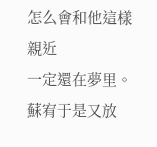怎么會和他這樣親近
一定還在夢里。
蘇宥于是又放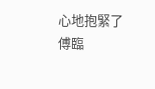心地抱緊了傅臨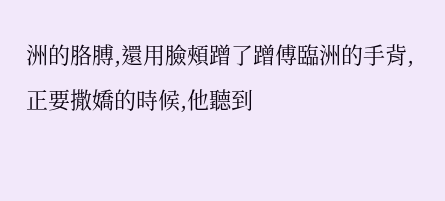洲的胳膊,還用臉頰蹭了蹭傅臨洲的手背,正要撒嬌的時候,他聽到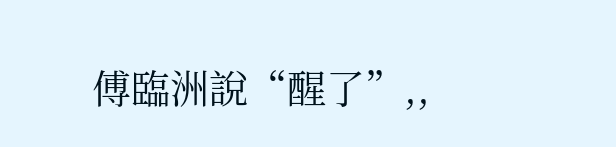傅臨洲說“醒了”,,